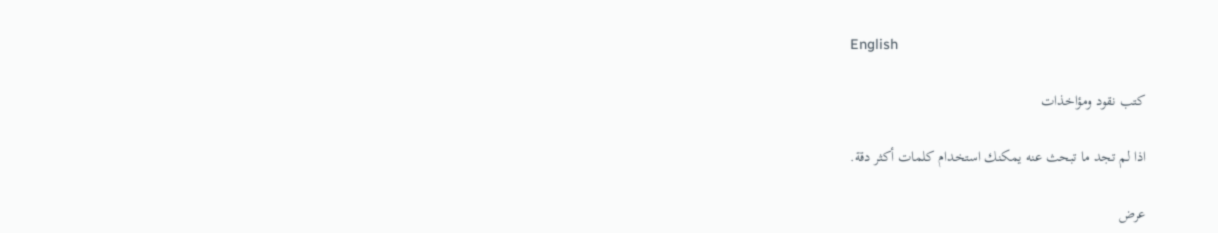English

كتب نقود ومؤاخذات

اذا لم تجد ما تبحث عنه يمكنك استخدام كلمات أكثر دقة.

عرض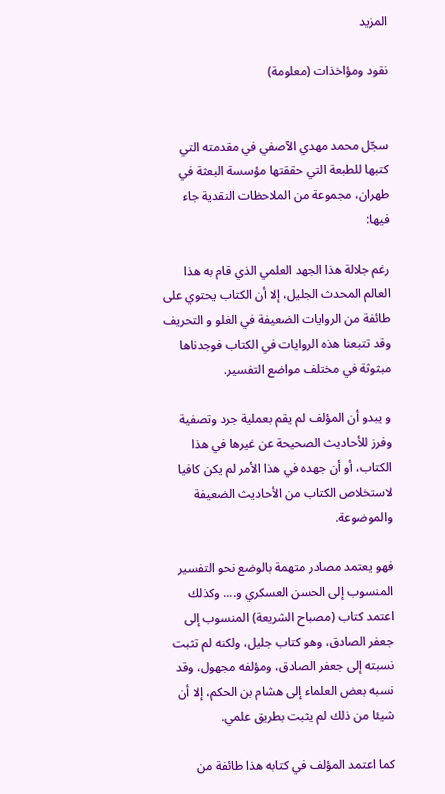المزيد

نقود ومؤاخذات (معلومة)


سجّل محمد مھدي الآصفي في مقدمته التي كتبها للطبعة التي حققتها مؤسسة البعثة في طهران، مجموعة من الملاحظات النقدية جاء فيها:

رغم جلالة هذا الجهد العلمي الذي قام به هذا العالم المحدث الجليل، إلا أن الكتاب يحتوي على طائفة من الروايات الضعيفة في الغلو و التحريف وقد تتبعنا هذه الروايات في الكتاب فوجدناها مبثوثة في مختلف مواضع التفسير.

و يبدو أن المؤلف لم يقم بعملية جرد وتصفية وفرز للأحاديث الصحيحة عن غيرها في هذا الكتاب، أو أن جهده في هذا الأمر لم يكن كافيا لاستخلاص الكتاب من الأحاديث الضعيفة والموضوعة.

فهو يعتمد مصادر متهمة بالوضع نحو التفسير المنسوب إلى الحسن العسكري و.... وكذلك اعتمد كتاب (مصباح الشريعة) المنسوب إلى جعفر الصادق، وهو كتاب جليل، ولكنه لم تثبت نسبته إلى جعفر الصادق، ومؤلفه مجهول، وقد نسبه بعض العلماء إلى هشام بن الحكم، إلا أن شيئا من ذلك لم يثبت بطريق علمي.

كما اعتمد المؤلف في كتابه هذا طائفة من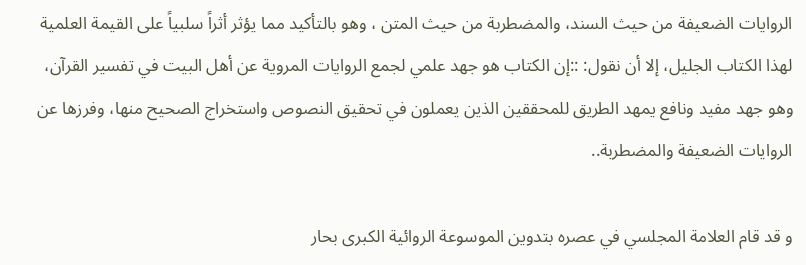الروايات الضعيفة من حيث السند، والمضطربة من حيث المتن ، وهو بالتأكيد مما يؤثر أثراً سلبياً على القيمة العلمية لهذا الكتاب الجليل، إلا أن نقول: ::إن الكتاب هو جهد علمي لجمع الروايات المروية عن أهل البيت في تفسير القرآن، وهو جهد مفيد ونافع يمهد الطريق للمحققين الذين يعملون في تحقيق النصوص واستخراج الصحيح منها، وفرزها عن الروايات الضعيفة والمضطربة..

و قد قام العلامة المجلسي في عصره بتدوين الموسوعة الروائية الكبرى بحار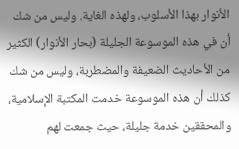الأنوار بهذا الأسلوب، ولهذه الغاية. وليس من شك أن في هذه الموسوعة الجليلة (بحار الأنوار) الكثير من الأحاديث الضعيفة والمضطربة، وليس من شك كذلك أن هذه الموسوعة خدمت المكتبة الإسلامية، والمحققين خدمة جليلة، حيث جمعت لهم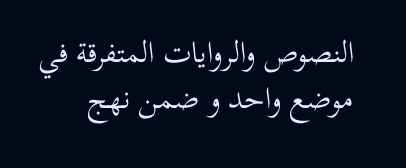النصوص والروايات المتفرقة في موضع واحد و ضمن نهج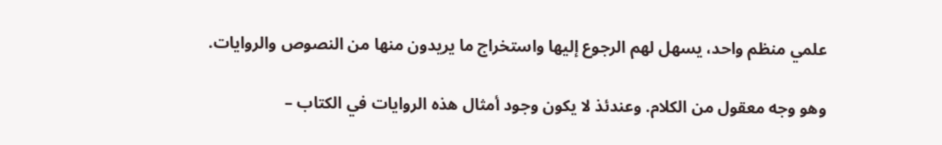علمي منظم واحد، يسهل لهم الرجوع إليها واستخراج ما يريدون منها من النصوص والروايات.

وهو وجه معقول من الكلام. وعندئذ لا يكون وجود أمثال هذه الروايات في الكتاب –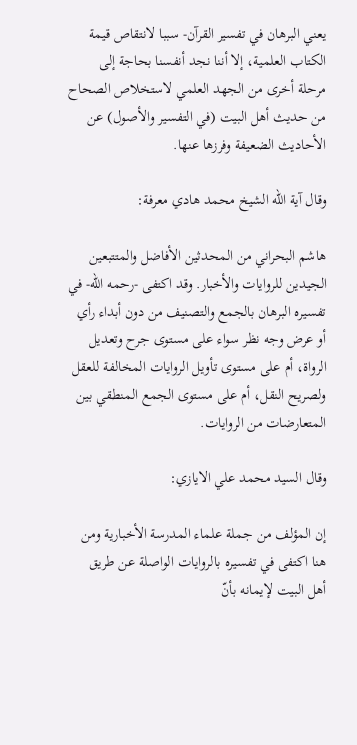يعني البرهان في تفسير القرآن- سببا لانتقاص قيمة الكتاب العلمية، إلا أننا نجد أنفسنا بحاجة إلى مرحلة أخرى من الجهد العلمي لاستخلاص الصحاح من حديث أهل البيت (في التفسير والأصول) عن الأحاديث الضعيفة وفرزها عنها.

وقال آية الله الشيخ محمد هادي معرفة:

هاشم البحراني من المحدثين الأفاضل والمتتبعين الجيدين للروايات والأخبار. وقد اكتفى -رحمه الله- في تفسيره البرهان بالجمع والتصنيف من دون أبداء رأي أو عرض وجه نظر سواء على مستوى جرح وتعديل الرواة، أم على مستوى تأويل الروايات المخالفة للعقل ولصريح النقل، أم على مستوى الجمع المنطقي بين المتعارضات من الروايات.

وقال السيد محمد علي الايازي:

إن المؤلف من جملة علماء المدرسة الأخبارية ومن هنا اكتفى في تفسيره بالروايات الواصلة عن طريق أهل البيت لإيمانه بأنّ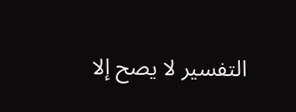التفسير لا يصح إلا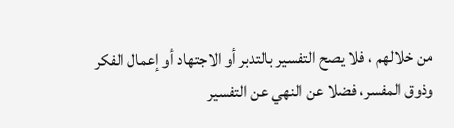من خلالهم ، فلا يصح التفسير بالتدبر أو الاجتهاد أو إعمال الفكر وذوق المفسر، فضلا عن النهي عن التفسير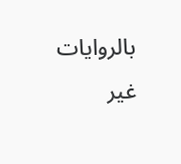بالروايات غير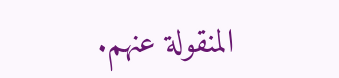المنقولة عنهم.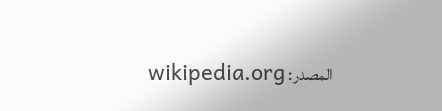المصدر: wikipedia.org